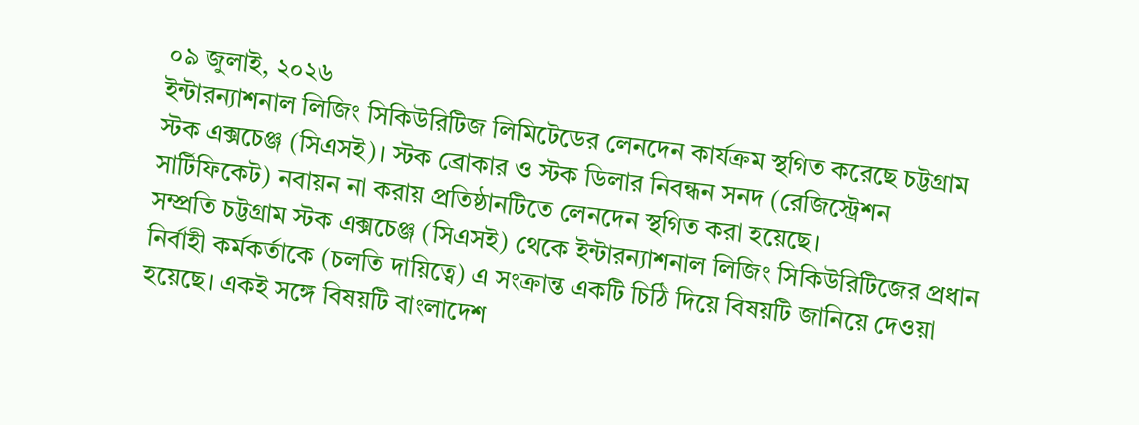০৯ জুলাই, ২০২৬
ইন্টারন্যাশনাল লিজিং সিকিউরিটিজ লিমিটেডের লেনদেন কার্যক্রম স্থগিত করেছে চট্টগ্রাম স্টক এক্সচেঞ্জ (সিএসই)। স্টক ব্রোকার ও স্টক ডিলার নিবন্ধন সনদ (রেজিস্ট্রেশন সার্টিফিকেট) নবায়ন না করায় প্রতিষ্ঠানটিতে লেনদেন স্থগিত করা হয়েছে।
সম্প্রতি চট্টগ্রাম স্টক এক্সচেঞ্জ (সিএসই) থেকে ইন্টারন্যাশনাল লিজিং সিকিউরিটিজের প্রধান নির্বাহী কর্মকর্তাকে (চলতি দায়িত্বে) এ সংক্রান্ত একটি চিঠি দিয়ে বিষয়টি জানিয়ে দেওয়া হয়েছে। একই সঙ্গে বিষয়টি বাংলাদেশ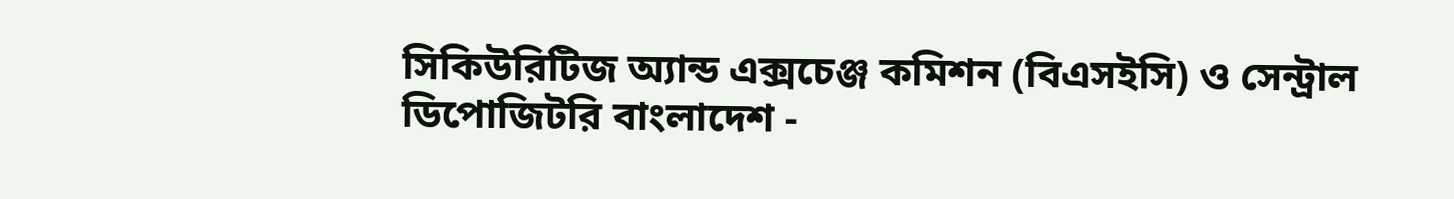সিকিউরিটিজ অ্যান্ড এক্সচেঞ্জ কমিশন (বিএসইসি) ও সেন্ট্রাল ডিপোজিটরি বাংলাদেশ -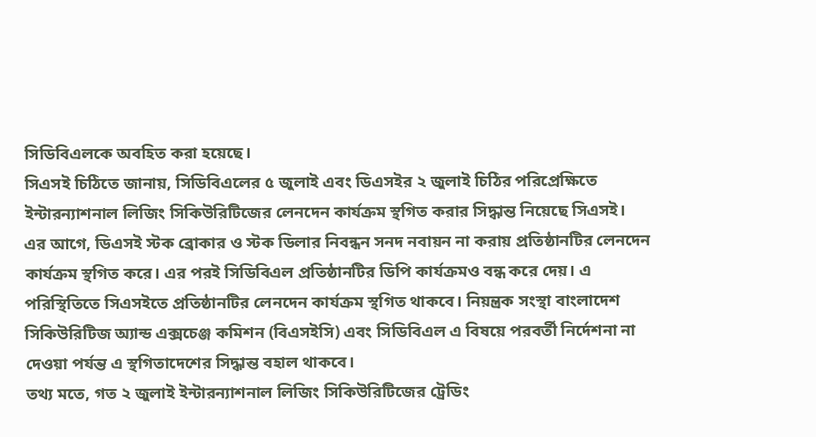সিডিবিএলকে অবহিত করা হয়েছে।
সিএসই চিঠিতে জানায়, সিডিবিএলের ৫ জুলাই এবং ডিএসইর ২ জুলাই চিঠির পরিপ্রেক্ষিতে ইন্টারন্যাশনাল লিজিং সিকিউরিটিজের লেনদেন কার্যক্রম স্থগিত করার সিদ্ধান্ত নিয়েছে সিএসই।
এর আগে, ডিএসই স্টক ব্রোকার ও স্টক ডিলার নিবন্ধন সনদ নবায়ন না করায় প্রতিষ্ঠানটির লেনদেন কার্যক্রম স্থগিত করে। এর পরই সিডিবিএল প্রতিষ্ঠানটির ডিপি কার্যক্রমও বন্ধ করে দেয়। এ পরিস্থিতিতে সিএসইতে প্রতিষ্ঠানটির লেনদেন কার্যক্রম স্থগিত থাকবে। নিয়ন্ত্রক সংস্থা বাংলাদেশ সিকিউরিটিজ অ্যান্ড এক্সচেঞ্জ কমিশন (বিএসইসি) এবং সিডিবিএল এ বিষয়ে পরবর্তী নির্দেশনা না দেওয়া পর্যন্ত এ স্থগিতাদেশের সিদ্ধান্ত বহাল থাকবে।
তথ্য মতে, গত ২ জুলাই ইন্টারন্যাশনাল লিজিং সিকিউরিটিজের ট্রেডিং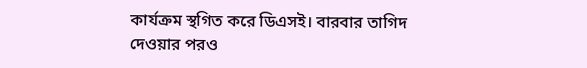কার্যক্রম স্থগিত করে ডিএসই। বারবার তাগিদ দেওয়ার পরও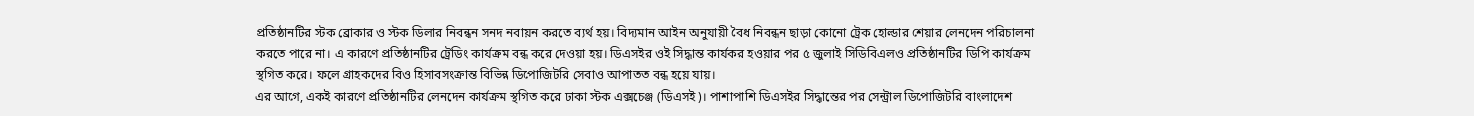প্রতিষ্ঠানটির স্টক ব্রোকার ও স্টক ডিলার নিবন্ধন সনদ নবায়ন করতে ব্যর্থ হয়। বিদ্যমান আইন অনুযায়ী বৈধ নিবন্ধন ছাড়া কোনো ট্রেক হোল্ডার শেয়ার লেনদেন পরিচালনা করতে পারে না। এ কারণে প্রতিষ্ঠানটির ট্রেডিং কার্যক্রম বন্ধ করে দেওয়া হয়। ডিএসইর ওই সিদ্ধান্ত কার্যকর হওয়ার পর ৫ জুলাই সিডিবিএলও প্রতিষ্ঠানটির ডিপি কার্যক্রম স্থগিত করে। ফলে গ্রাহকদের বিও হিসাবসংক্রান্ত বিভিন্ন ডিপোজিটরি সেবাও আপাতত বন্ধ হয়ে যায়।
এর আগে, একই কারণে প্রতিষ্ঠানটির লেনদেন কার্যক্রম স্থগিত করে ঢাকা স্টক এক্সচেঞ্জ (ডিএসই)। পাশাপাশি ডিএসইর সিদ্ধান্তের পর সেন্ট্রাল ডিপোজিটরি বাংলাদেশ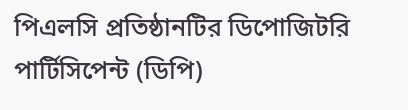পিএলসি প্রতিষ্ঠানটির ডিপোজিটরি পার্টিসিপেন্ট (ডিপি)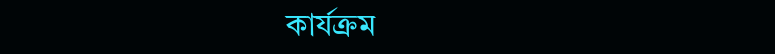কার্যক্রম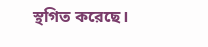স্থগিত করেছে।